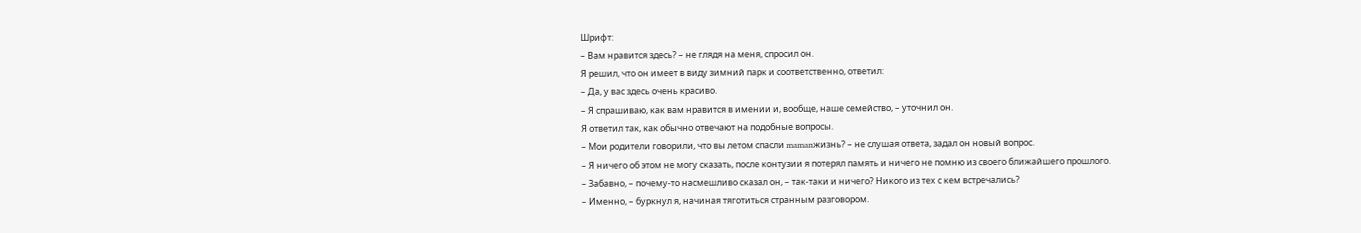Шрифт:
– Вам нравится здесь? – не глядя на меня, спросил он.
Я решил, что он имеет в виду зимний парк и соответственно, ответил:
– Да, у вас здесь очень красиво.
– Я спрашиваю, как вам нравится в имении и, вообще, наше семейство, – уточнил он.
Я ответил так, как обычно отвечают на подобные вопросы.
– Мои родители говорили, что вы летом спасли mamanжизнь? – не слушая ответа, задал он новый вопрос.
– Я ничего об этом не могу сказать, после контузии я потерял память и ничего не помню из своего ближайшего прошлого.
– Забавно, – почему-то насмешливо сказал он, – так-таки и ничего? Никого из тех с кем встречались?
– Именно, – буркнул я, начиная тяготиться странным разговором.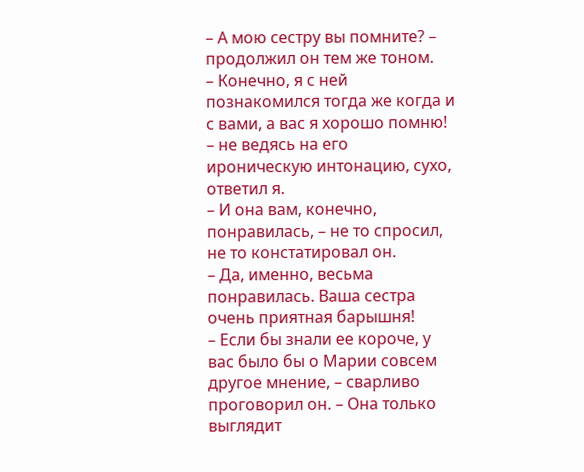– А мою сестру вы помните? – продолжил он тем же тоном.
– Конечно, я с ней познакомился тогда же когда и с вами, а вас я хорошо помню! – не ведясь на его ироническую интонацию, сухо, ответил я.
– И она вам, конечно, понравилась, – не то спросил, не то констатировал он.
– Да, именно, весьма понравилась. Ваша сестра очень приятная барышня!
– Если бы знали ее короче, у вас было бы о Марии совсем другое мнение, – сварливо проговорил он. – Она только выглядит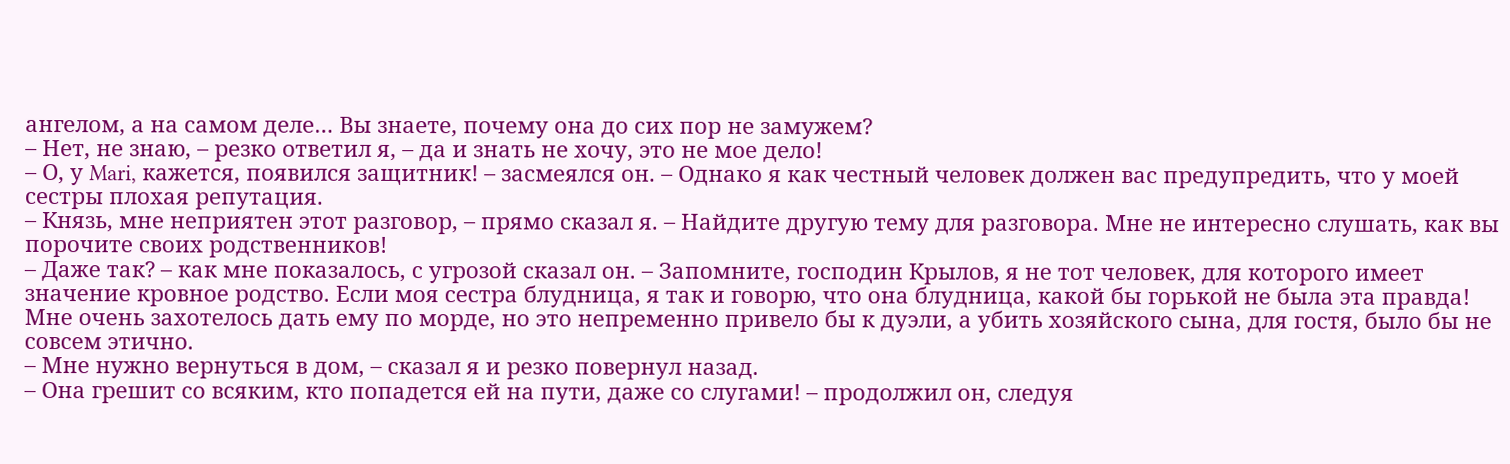ангелом, а на самом деле… Вы знаете, почему она до сих пор не замужем?
– Нет, не знаю, – резко ответил я, – да и знать не хочу, это не мое дело!
– О, у Mari, кажется, появился защитник! – засмеялся он. – Однако я как честный человек должен вас предупредить, что у моей сестры плохая репутация.
– Князь, мне неприятен этот разговор, – прямо сказал я. – Найдите другую тему для разговора. Мне не интересно слушать, как вы порочите своих родственников!
– Даже так? – как мне показалось, с угрозой сказал он. – Запомните, господин Крылов, я не тот человек, для которого имеет значение кровное родство. Если моя сестра блудница, я так и говорю, что она блудница, какой бы горькой не была эта правда!
Мне очень захотелось дать ему по морде, но это непременно привело бы к дуэли, а убить хозяйского сына, для гостя, было бы не совсем этично.
– Мне нужно вернуться в дом, – сказал я и резко повернул назад.
– Она грешит со всяким, кто попадется ей на пути, даже со слугами! – продолжил он, следуя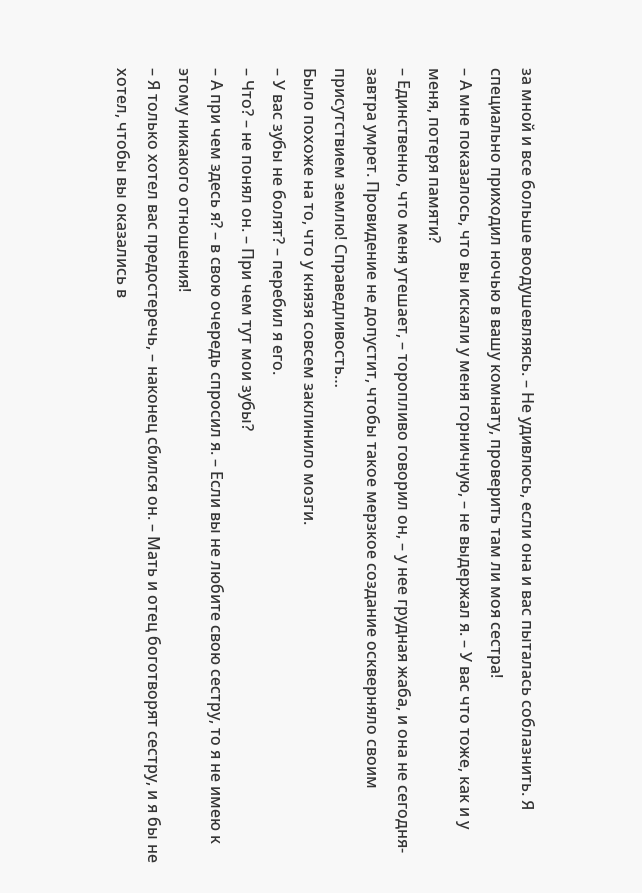за мной и все больше воодушевляясь. – Не удивлюсь, если она и вас пыталась соблазнить. Я специально приходил ночью в вашу комнату, проверить там ли моя сестра!
– А мне показалось, что вы искали у меня горничную, – не выдержал я. – У вас что тоже, как и у меня, потеря памяти?
– Единственно, что меня утешает, – торопливо говорил он, – у нее грудная жаба, и она не сегодня-завтра умрет. Провидение не допустит, чтобы такое мерзкое создание оскверняло своим присутствием землю! Справедливость…
Было похоже на то, что у князя совсем заклинило мозги.
– У вас зубы не болят? – перебил я его.
– Что? – не понял он. – При чем тут мои зубы?
– А при чем здесь я? – в свою очередь спросил я. – Если вы не любите свою сестру, то я не имею к этому никакого отношения!
– Я только хотел вас предостеречь, – наконец сбился он. – Мать и отец боготворят сестру, и я бы не хотел, чтобы вы оказались в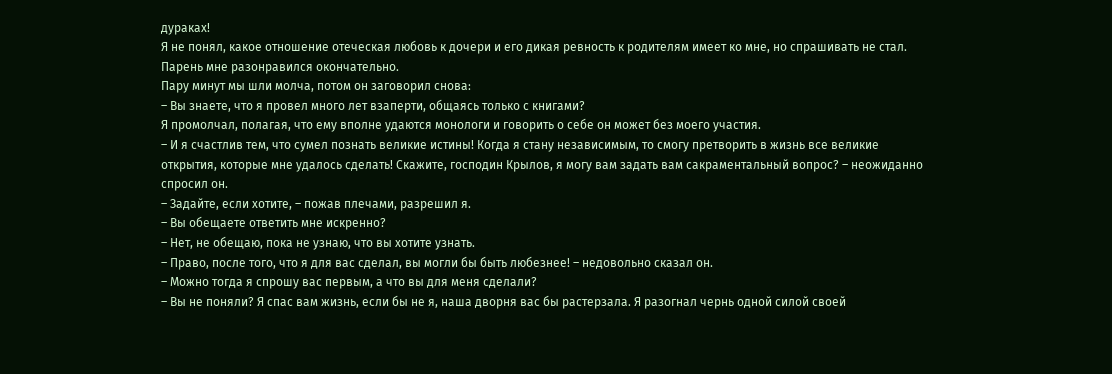дураках!
Я не понял, какое отношение отеческая любовь к дочери и его дикая ревность к родителям имеет ко мне, но спрашивать не стал. Парень мне разонравился окончательно.
Пару минут мы шли молча, потом он заговорил снова:
– Вы знаете, что я провел много лет взаперти, общаясь только с книгами?
Я промолчал, полагая, что ему вполне удаются монологи и говорить о себе он может без моего участия.
– И я счастлив тем, что сумел познать великие истины! Когда я стану независимым, то смогу претворить в жизнь все великие открытия, которые мне удалось сделать! Скажите, господин Крылов, я могу вам задать вам сакраментальный вопрос? – неожиданно спросил он.
– Задайте, если хотите, – пожав плечами, разрешил я.
– Вы обещаете ответить мне искренно?
– Нет, не обещаю, пока не узнаю, что вы хотите узнать.
– Право, после того, что я для вас сделал, вы могли бы быть любезнее! – недовольно сказал он.
– Можно тогда я спрошу вас первым, а что вы для меня сделали?
– Вы не поняли? Я спас вам жизнь, если бы не я, наша дворня вас бы растерзала. Я разогнал чернь одной силой своей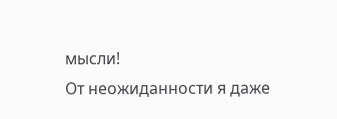мысли!
От неожиданности я даже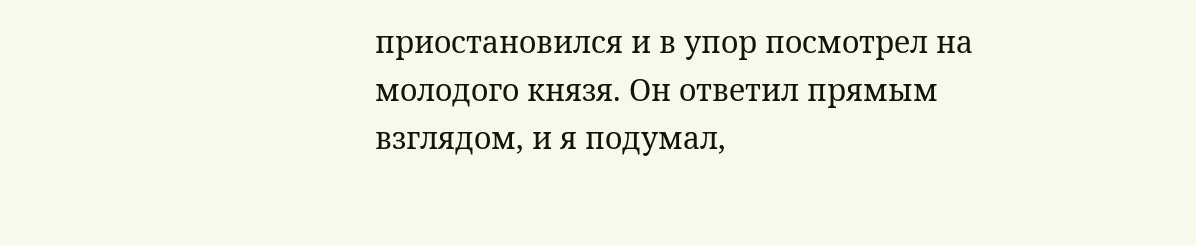приостановился и в упор посмотрел на молодого князя. Он ответил прямым взглядом, и я подумал,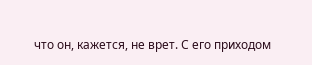что он, кажется, не врет. С его приходом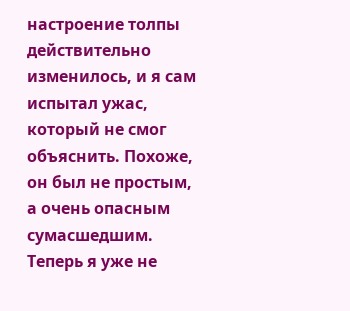настроение толпы действительно изменилось, и я сам испытал ужас, который не смог объяснить. Похоже, он был не простым, а очень опасным сумасшедшим. Теперь я уже не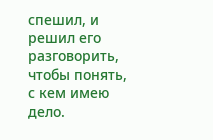спешил, и решил его разговорить, чтобы понять, с кем имею дело.